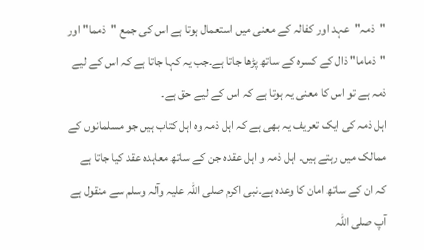"ذمہ"عہد اور کفالہ کے معنی میں استعمال ہوتا ہے اس کی جمع "ذمما" اور "ذماما" ذال کے کسرہ کے ساتھ پڑھا جاتا ہے۔جب یہ کہا جاتا ہے کہ اس کے لیے ذمہ ہے تو اس کا معنی یہ ہوتا ہے کہ اس کے لیے حق ہے۔
اہل ذمہ کی ایک تعریف یہ بھی ہے کہ اہل ذمہ وہ اہل کتاب ہیں جو مسلمانوں کے ممالک میں رہتے ہیں۔ اہل ذمہ و اہل عقدہ جن کے ساتھ معاہدہ عقد کیا جاتا ہے کہ ان کے ساتھ امان کا وعدہ ہے۔نبی اکرم صلی اللہ علیہ وآلہ وسلم سے منقول ہے آپ صلی اللہ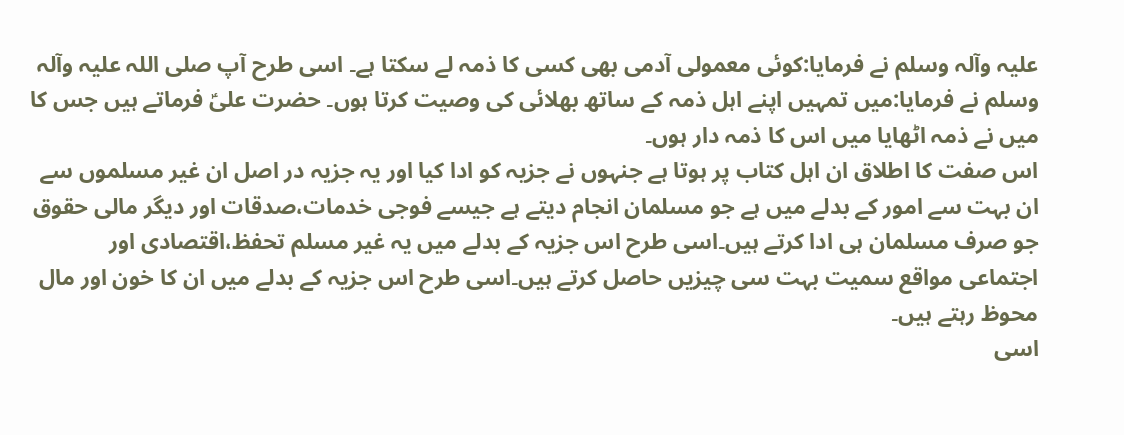علیہ وآلہ وسلم نے فرمایا:کوئی معمولی آدمی بھی کسی کا ذمہ لے سکتا ہے۔ اسی طرح آپ صلی اللہ علیہ وآلہ وسلم نے فرمایا:میں تمہیں اپنے اہل ذمہ کے ساتھ بھلائی کی وصیت کرتا ہوں۔ حضرت علیؑ فرماتے ہیں جس کا میں نے ذمہ اٹھایا میں اس کا ذمہ دار ہوں۔
اس صفت کا اطلاق ان اہل کتاب پر ہوتا ہے جنہوں نے جزیہ کو ادا کیا اور یہ جزیہ در اصل ان غیر مسلموں سے ان بہت سے امور کے بدلے میں ہے جو مسلمان انجام دیتے ہے جیسے فوجی خدمات،صدقات اور دیگر مالی حقوق جو صرف مسلمان ہی ادا کرتے ہیں۔اسی طرح اس جزیہ کے بدلے میں یہ غیر مسلم تحفظ،اقتصادی اور اجتماعی مواقع سمیت بہت سی چیزیں حاصل کرتے ہیں۔اسی طرح اس جزیہ کے بدلے میں ان کا خون اور مال محوظ رہتے ہیں۔
اسی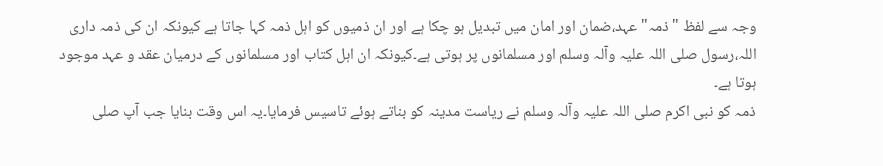وجہ سے لفظ "ذمہ" عہد،ضمان اور امان میں تبدیل ہو چکا ہے اور ان ذمیوں کو اہل ذمہ کہا جاتا ہے کیونکہ ان کی ذمہ داری اللہ،رسول صلی اللہ علیہ وآلہ وسلم اور مسلمانوں پر ہوتی ہے۔کیونکہ ان اہل کتاب اور مسلمانوں کے درمیان عقد و عہد موجود ہوتا ہے۔
ذمہ کو نبی اکرم صلی اللہ علیہ وآلہ وسلم نے ریاست مدینہ کو بناتے ہوئے تاسیس فرمایا۔یہ اس وقت بنایا جب آپ صلی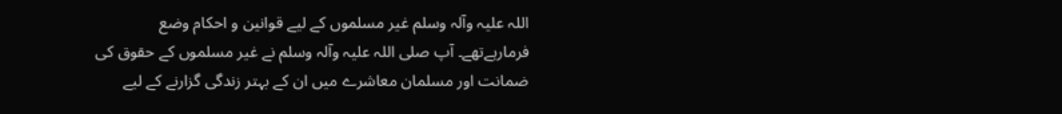اللہ علیہ وآلہ وسلم غیر مسلموں کے لیے قوانین و احکام وضع فرمارہےتھے۔ آپ صلی اللہ علیہ وآلہ وسلم نے غیر مسلموں کے حقوق کی ضمانت اور مسلمان معاشرے میں ان کے بہتر زندگی گزارنے کے لیے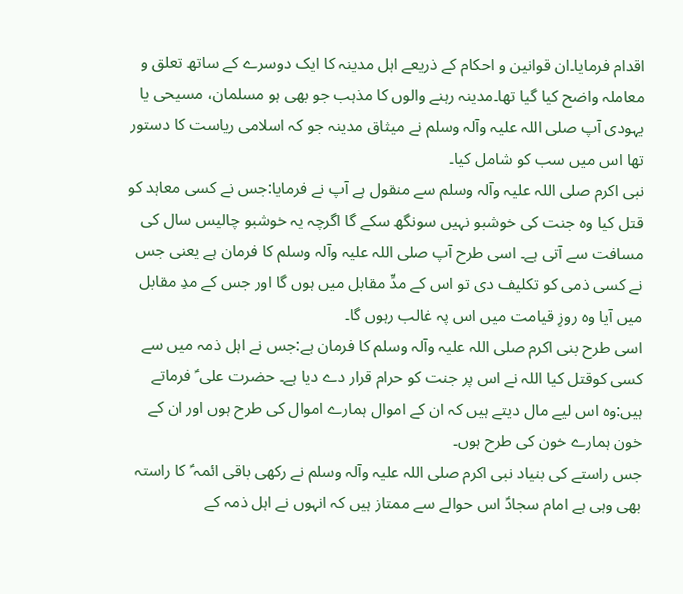اقدام فرمایا۔ان قوانین و احکام کے ذریعے اہل مدینہ کا ایک دوسرے کے ساتھ تعلق و معاملہ واضح کیا گیا تھا۔مدینہ رہنے والوں کا مذہب جو بھی ہو مسلمان، مسیحی یا یہودی آپ صلی اللہ علیہ وآلہ وسلم نے میثاق مدینہ جو کہ اسلامی ریاست کا دستور تھا اس میں سب کو شامل کیا۔
نبی اکرم صلی اللہ علیہ وآلہ وسلم سے منقول ہے آپ نے فرمایا:جس نے کسی معاہد کو قتل کیا وہ جنت کی خوشبو نہیں سونگھ سکے گا اگرچہ یہ خوشبو چالیس سال کی مسافت سے آتی ہے۔ اسی طرح آپ صلی اللہ علیہ وآلہ وسلم کا فرمان ہے یعنی جس نے کسی ذمی کو تکلیف دی تو اس کے مدِّ مقابل میں ہوں گا اور جس کے مدِ مقابل میں آیا وہ روزِ قیامت میں اس پہ غالب رہوں گا۔
اسی طرح بنی اکرم صلی اللہ علیہ وآلہ وسلم کا فرمان ہے:جس نے اہل ذمہ میں سے کسی کوقتل کیا اللہ نے اس پر جنت کو حرام قرار دے دیا ہے۔ حضرت علی ؑ فرماتے ہیں:وہ اس لیے مال دیتے ہیں کہ ان کے اموال ہمارے اموال کی طرح ہوں اور ان کے خون ہمارے خون کی طرح ہوں۔
جس راستے کی بنیاد نبی اکرم صلی اللہ علیہ وآلہ وسلم نے رکھی باقی ائمہ ؑ کا راستہ بھی وہی ہے امام سجادؑ اس حوالے سے ممتاز ہیں کہ انہوں نے اہل ذمہ کے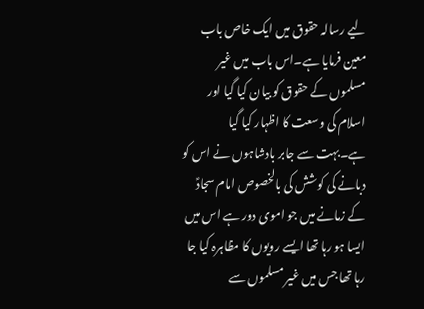لیے رسالہ حقوق میں ایک خاص باب معین فرمایا ہے۔اس باب میں غیر مسلموں کے حقوق کو بیان کیا گیا اور اسلام کی وسعت کا اظہار کیا گیا ہے۔بہت سے جابر بادشاہوں نے اس کو دبانے کی کوشش کی بالخصوص امام سجادؑ کے زمانے میں جو اموی دور ہے اس میں ایسا ہو رہا تھا ایسے رویوں کا مظاہرہ کیا جا رہا تھا جس میں غیر مسلموں سے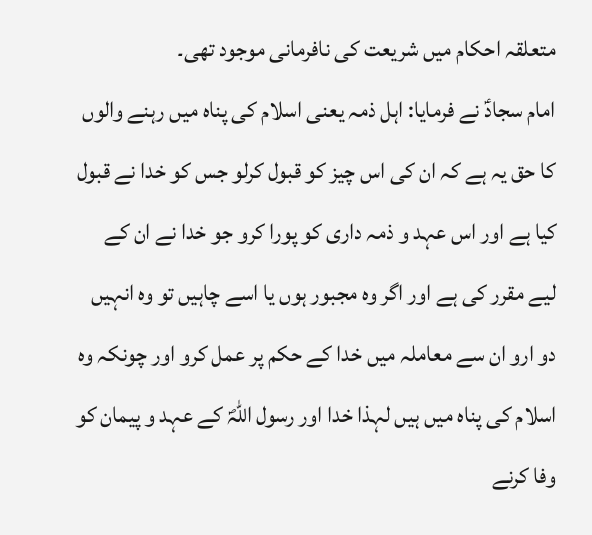متعلقہ احکام میں شریعت کی نافرمانی موجود تھی۔
امام سجادؑ نے فرمایا: اہل ذمہ یعنی اسلام کی پناہ میں رہنے والوں کا حق یہ ہے کہ ان کی اس چیز کو قبول کرلو جس کو خدا نے قبول کیا ہے اور اس عہد و ذمہ داری کو پورا کرو جو خدا نے ان کے لیے مقرر کی ہے اور اگر وہ مجبور ہوں یا اسے چاہیں تو وہ انہیں دو ارو ان سے معاملہ میں خدا کے حکم پر عمل کرو اور چونکہ وہ اسلام کی پناہ میں ہیں لہذا خدا اور رسول اللہؐ کے عہد و پیمان کو وفا کرنے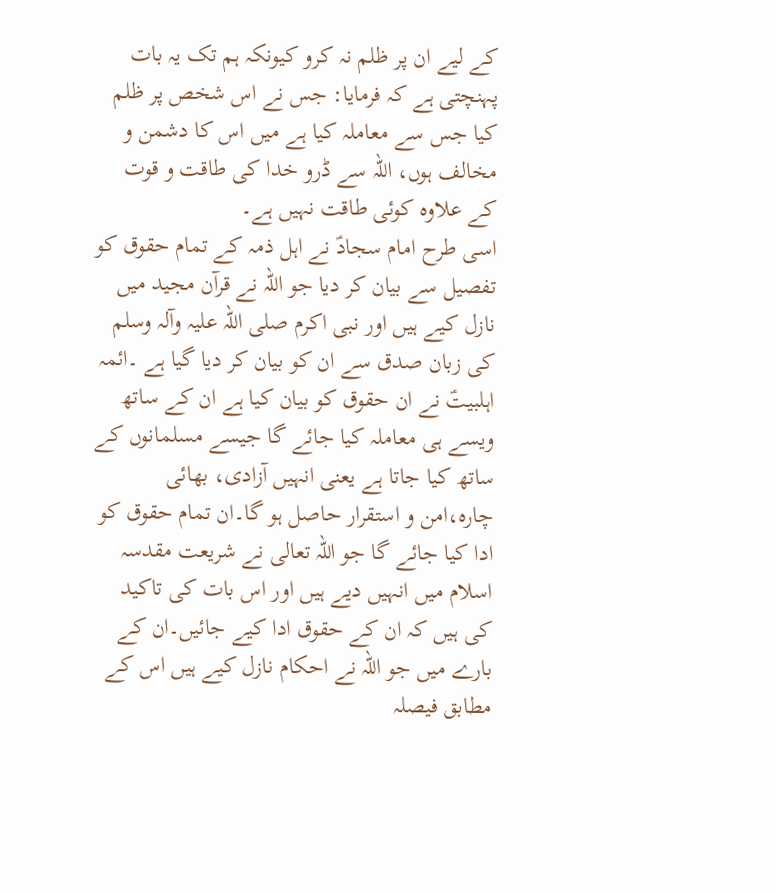کے لیے ان پر ظلم نہ کرو کیونکہ ہم تک یہ بات پہنچتی ہے کہ فرمایا: جس نے اس شخص پر ظلم کیا جس سے معاملہ کیا ہے میں اس کا دشمن و مخالف ہوں، اللہ سے ڈرو خدا کی طاقت و قوت کے علاوہ کوئی طاقت نہیں ہے۔
اسی طرح امام سجادؑ نے اہل ذمہ کے تمام حقوق کو تفصیل سے بیان کر دیا جو اللہ نے قرآن مجید میں نازل کیے ہیں اور نبی اکرم صلی اللہ علیہ وآلہ وسلم کی زبان صدق سے ان کو بیان کر دیا گیا ہے ۔ائمہ اہلبیتؑ نے ان حقوق کو بیان کیا ہے ان کے ساتھ ویسے ہی معاملہ کیا جائے گا جیسے مسلمانوں کے ساتھ کیا جاتا ہے یعنی انہیں آزادی، بھائی چارہ،امن و استقرار حاصل ہو گا۔ان تمام حقوق کو ادا کیا جائے گا جو اللہ تعالی نے شریعت مقدسہ اسلام میں انہیں دیے ہیں اور اس بات کی تاکید کی ہیں کہ ان کے حقوق ادا کیے جائیں۔ان کے بارے میں جو اللہ نے احکام نازل کیے ہیں اس کے مطابق فیصلہ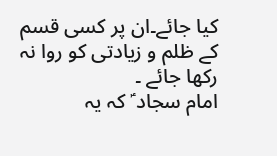کیا جائے۔ان پر کسی قسم کے ظلم و زیادتی کو روا نہ رکھا جائے ۔
امام سجاد ؑ کہ یہ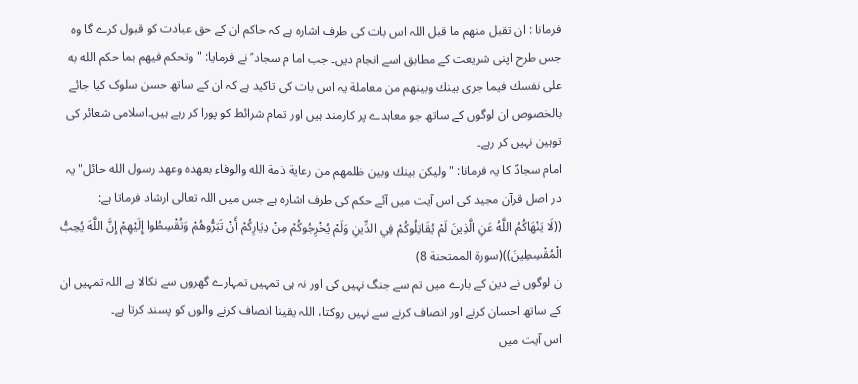فرمانا : ان تقبل منھم ما قبل اللہ اس بات کی طرف اشارہ ہے کہ حاکم ان کے حق عبادت کو قبول کرے گا وہ جس طرح اپنی شریعت کے مطابق اسے انجام دیں۔ جب اما م سجاد ؑ نے فرمایا: "وتحكم فيهم بما حكم الله به على نفسك فيما جرى بينك وبينهم من معاملة یہ اس بات کی تاکید ہے کہ ان کے ساتھ حسن سلوک کیا جائے بالخصوص ان لوگوں کے ساتھ جو معاہدے پر کارمند ہیں اور تمام شرائط کو پورا کر رہے ہیں۔اسلامی شعائر کی توہین نہیں کر رہے۔
امام سجادؑ کا یہ فرمانا: "وليكن بينك وبين ظلمهم من رعاية ذمة الله والوفاء بعهده وعهد رسول الله حائل" یہ در اصل قرآن مجید کی اس آیت میں آئے حکم کی طرف اشارہ ہے جس میں اللہ تعالی ارشاد فرماتا ہے:
((لَا يَنْهَاكُمُ اللَّهُ عَنِ الَّذِينَ لَمْ يُقَاتِلُوكُمْ فِي الدِّينِ وَلَمْ يُخْرِجُوكُمْ مِنْ دِيَارِكُمْ أَنْ تَبَرُّوهُمْ وَتُقْسِطُوا إِلَيْهِمْ إِنَّ اللَّهَ يُحِبُّ الْمُقْسِطِينَ))(سورة الممتحنة 8)
ن لوگوں نے دین کے بارے میں تم سے جنگ نہیں کی اور نہ ہی تمہیں تمہارے گھروں سے نکالا ہے اللہ تمہیں ان کے ساتھ احسان کرنے اور انصاف کرنے سے نہیں روکتا، اللہ یقینا انصاف کرنے والوں کو پسند کرتا ہے۔
اس آیت میں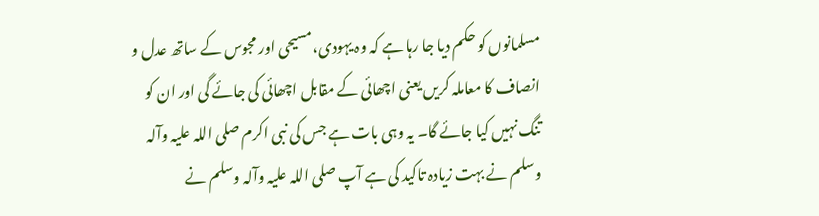مسلمانوں کو حکم دیا جا رہا ہے کہ وہ یہودی،مسیحی اور مجوس کے ساتھ عدل و انصاف کا معاملہ کریں یعنی اچھائی کے مقابل اچھائی کی جائے گی اور ان کو تنگ نہیں کیا جائے گا۔ یہ وہی بات ہے جس کی نبی اکرم صلی اللہ علیہ وآلہ وسلم نے بہت زیادہ تاکید کی ہے آپ صلی اللہ علیہ وآلہ وسلم نے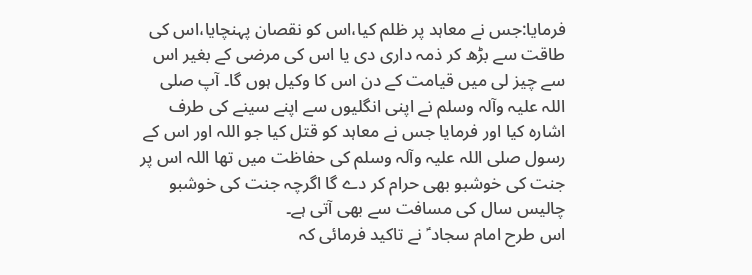فرمایا:جس نے معاہد پر ظلم کیا،اس کو نقصان پہنچایا،اس کی طاقت سے بڑھ کر ذمہ داری دی یا اس کی مرضی کے بغیر اس سے چیز لی میں قیامت کے دن اس کا وکیل ہوں گا۔ آپ صلی اللہ علیہ وآلہ وسلم نے اپنی انگلیوں سے اپنے سینے کی طرف اشارہ کیا اور فرمایا جس نے معاہد کو قتل کیا جو اللہ اور اس کے رسول صلی اللہ علیہ وآلہ وسلم کی حفاظت میں تھا اللہ اس پر جنت کی خوشبو بھی حرام کر دے گا اگرچہ جنت کی خوشبو چالیس سال کی مسافت سے بھی آتی ہے۔
اس طرح امام سجاد ؑ نے تاکید فرمائی کہ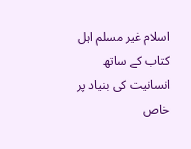اسلام غیر مسلم اہل کتاب کے ساتھ انسانیت کی بنیاد پر خاص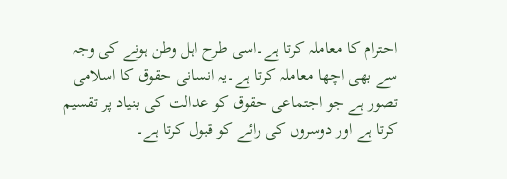احترام کا معاملہ کرتا ہے۔اسی طرح اہل وطن ہونے کی وجہ سے بھی اچھا معاملہ کرتا ہے۔یہ انسانی حقوق کا اسلامی تصور ہے جو اجتماعی حقوق کو عدالت کی بنیاد پر تقسیم کرتا ہے اور دوسروں کی رائے کو قبول کرتا ہے۔